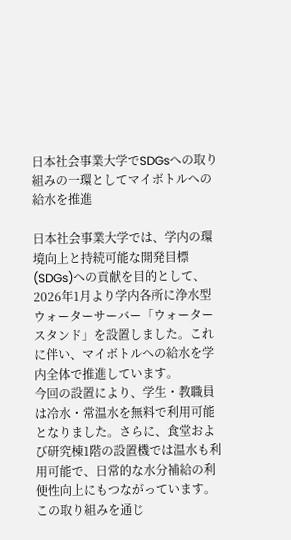日本社会事業大学でSDGsへの取り組みの一環としてマイボトルへの給水を推進

日本社会事業大学では、学内の環境向上と持続可能な開発目標(SDGs)への貢献を目的として、2026年1月より学内各所に浄水型ウォーターサーバー「ウォータースタンド」を設置しました。これに伴い、マイボトルへの給水を学内全体で推進しています。
今回の設置により、学生・教職員は冷水・常温水を無料で利用可能となりました。さらに、食堂および研究棟1階の設置機では温水も利用可能で、日常的な水分補給の利便性向上にもつながっています。
この取り組みを通じ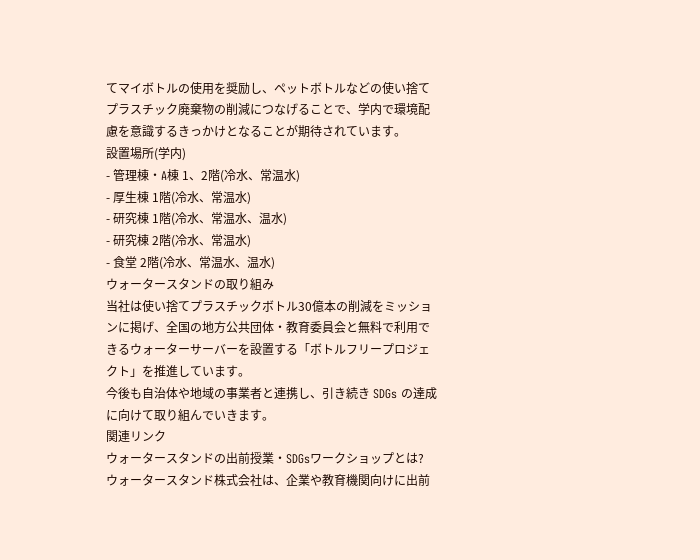てマイボトルの使用を奨励し、ペットボトルなどの使い捨てプラスチック廃棄物の削減につなげることで、学内で環境配慮を意識するきっかけとなることが期待されています。
設置場所(学内)
- 管理棟・A棟 1、2階(冷水、常温水)
- 厚生棟 1階(冷水、常温水)
- 研究棟 1階(冷水、常温水、温水)
- 研究棟 2階(冷水、常温水)
- 食堂 2階(冷水、常温水、温水)
ウォータースタンドの取り組み
当社は使い捨てプラスチックボトル30億本の削減をミッションに掲げ、全国の地方公共団体・教育委員会と無料で利用できるウォーターサーバーを設置する「ボトルフリープロジェクト」を推進しています。
今後も自治体や地域の事業者と連携し、引き続き SDGs の達成に向けて取り組んでいきます。
関連リンク
ウォータースタンドの出前授業・SDGsワークショップとは?
ウォータースタンド株式会社は、企業や教育機関向けに出前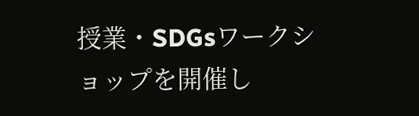授業・SDGsワークショップを開催し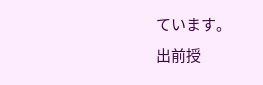ています。
出前授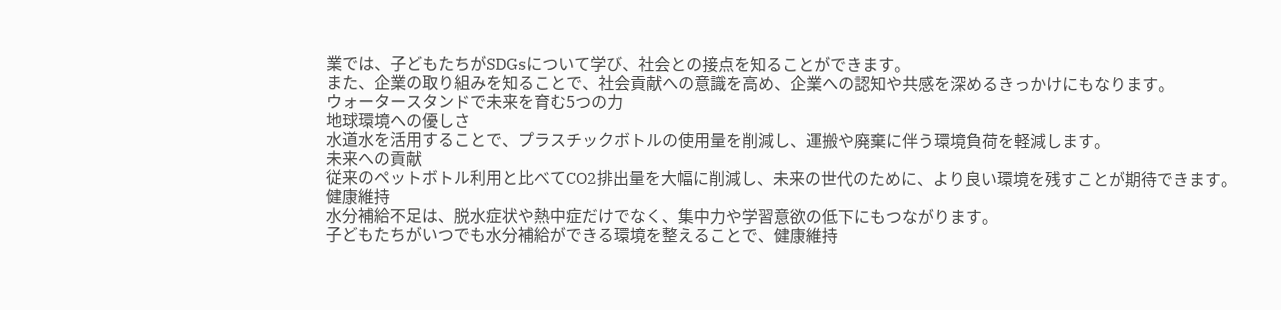業では、子どもたちがSDGsについて学び、社会との接点を知ることができます。
また、企業の取り組みを知ることで、社会貢献への意識を高め、企業への認知や共感を深めるきっかけにもなります。
ウォータースタンドで未来を育む5つの力
地球環境への優しさ
水道水を活用することで、プラスチックボトルの使用量を削減し、運搬や廃棄に伴う環境負荷を軽減します。
未来への貢献
従来のペットボトル利用と比べてCO2排出量を大幅に削減し、未来の世代のために、より良い環境を残すことが期待できます。
健康維持
水分補給不足は、脱水症状や熱中症だけでなく、集中力や学習意欲の低下にもつながります。
子どもたちがいつでも水分補給ができる環境を整えることで、健康維持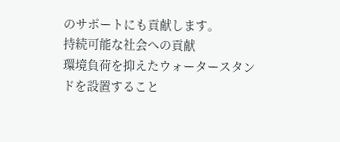のサポートにも貢献します。
持続可能な社会への貢献
環境負荷を抑えたウォータースタンドを設置すること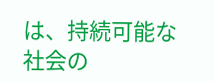は、持続可能な社会の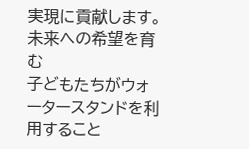実現に貢献します。
未来への希望を育む
子どもたちがウォータースタンドを利用すること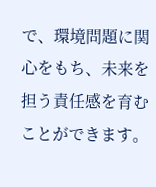で、環境問題に関心をもち、未来を担う責任感を育むことができます。